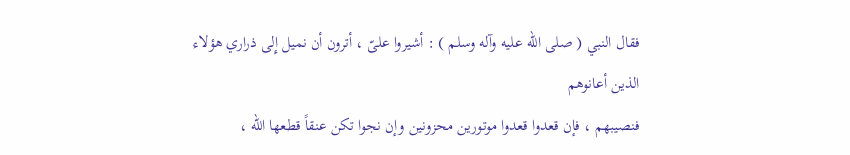فقال النبي ( صلى الله عليه وآله وسلم ) : أشيروا علىّ ، أترون أن نميل إِلى ذراري هؤلاء الذين أعانوهم
فنصيبهم ، فإن قعدوا قعدوا موتورين محزونين وإن نجوا تكن عنقاً قطعها اللّه ،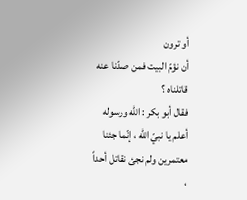أو ترون
أن نؤمّ البيت فمن صدّنا عنه قاتلناه ؟
فقال أبو بكر : اللّه ورسوله أعلم يا نبيّ اللّه ، إنّما جئنا معتمرين ولم نجئ نقاتل أحداً ،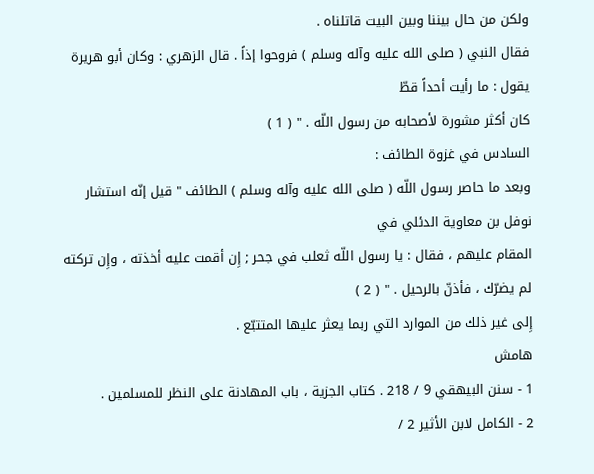ولكن من حال بيننا وبين البيت قاتلناه .
فقال النبي ( صلى الله عليه وآله وسلم ) فروحوا إذاً . قال الزهري : وكان أبو هريرة يقول : ما رأيت أحداً قطّ
كان أكثر مشورة لأصحابه من رسول اللّه . " ( 1 )
السادس في غزوة الطائف :
وبعد ما حاصر رسول اللّه ( صلى الله عليه وآله وسلم ) الطائف " قيل إنّه استشار نوفل بن معاوية الدئلي في
المقام عليهم ، فقال : يا رسول اللّه ثعلب في جحر ; إِن أقمت عليه أخذته ، وإِن تركته
لم يضرّك ، فأذنّ بالرحيل . " ( 2 )
إِلى غير ذلك من الموارد التي ربما يعثر عليها المتتبّع .
هامش
1 - سنن البيهقي 9 / 218 . كتاب الجزية ، باب المهادنة على النظر للمسلمين .
2 - الكامل لابن الأثير 2 /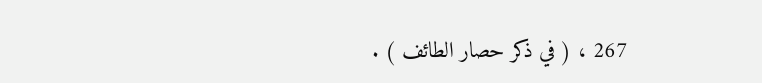267 ، ( في ذكر حصار الطائف ) .